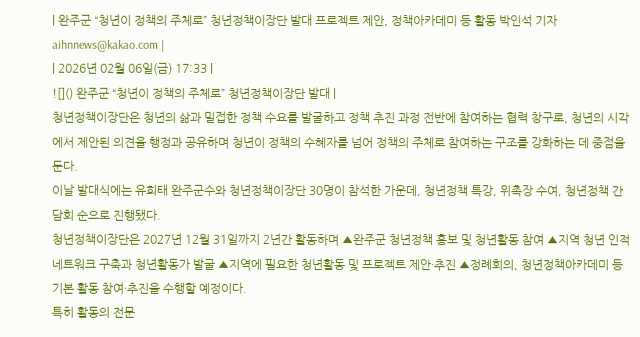| 완주군 “청년이 정책의 주체로” 청년정책이장단 발대 프로젝트 제안, 정책아카데미 등 활동 박인석 기자 aihnnews@kakao.com |
| 2026년 02월 06일(금) 17:33 |
![]() 완주군 “청년이 정책의 주체로” 청년정책이장단 발대 |
청년정책이장단은 청년의 삶과 밀접한 정책 수요를 발굴하고 정책 추진 과정 전반에 참여하는 협력 창구로, 청년의 시각에서 제안된 의견을 행정과 공유하며 청년이 정책의 수혜자를 넘어 정책의 주체로 참여하는 구조를 강화하는 데 중점을 둔다.
이날 발대식에는 유희태 완주군수와 청년정책이장단 30명이 참석한 가운데, 청년정책 특강, 위촉장 수여, 청년정책 간담회 순으로 진행됐다.
청년정책이장단은 2027년 12월 31일까지 2년간 활동하며 ▲완주군 청년정책 홍보 및 청년활동 참여 ▲지역 청년 인적 네트워크 구축과 청년활동가 발굴 ▲지역에 필요한 청년활동 및 프로젝트 제안·추진 ▲정례회의, 청년정책아카데미 등 기본 활동 참여·추진을 수행할 예정이다.
특히 활동의 전문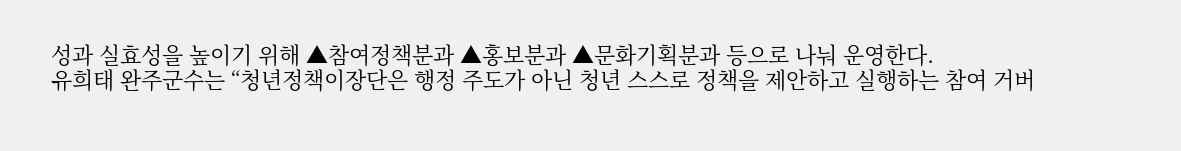성과 실효성을 높이기 위해 ▲참여정책분과 ▲홍보분과 ▲문화기획분과 등으로 나눠 운영한다.
유희태 완주군수는 “청년정책이장단은 행정 주도가 아닌 청년 스스로 정책을 제안하고 실행하는 참여 거버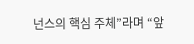넌스의 핵심 주체”라며 “앞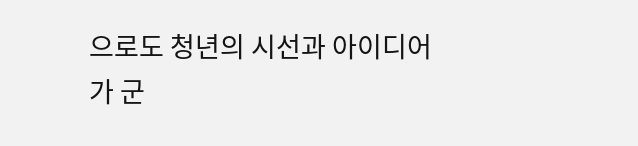으로도 청년의 시선과 아이디어가 군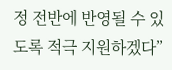정 전반에 반영될 수 있도록 적극 지원하겠다”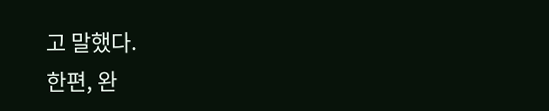고 말했다.
한편, 완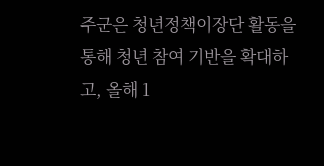주군은 청년정책이장단 활동을 통해 청년 참여 기반을 확대하고, 올해 1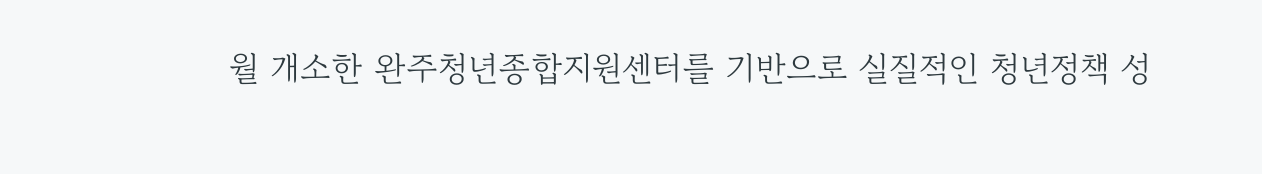월 개소한 완주청년종합지원센터를 기반으로 실질적인 청년정책 성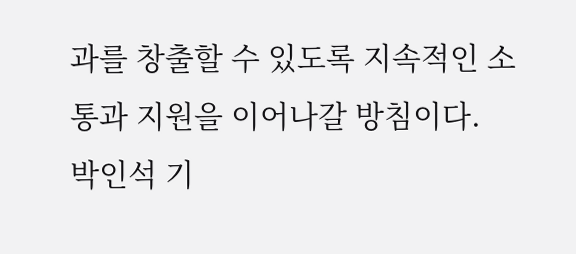과를 창출할 수 있도록 지속적인 소통과 지원을 이어나갈 방침이다.
박인석 기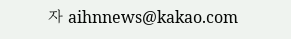자 aihnnews@kakao.com